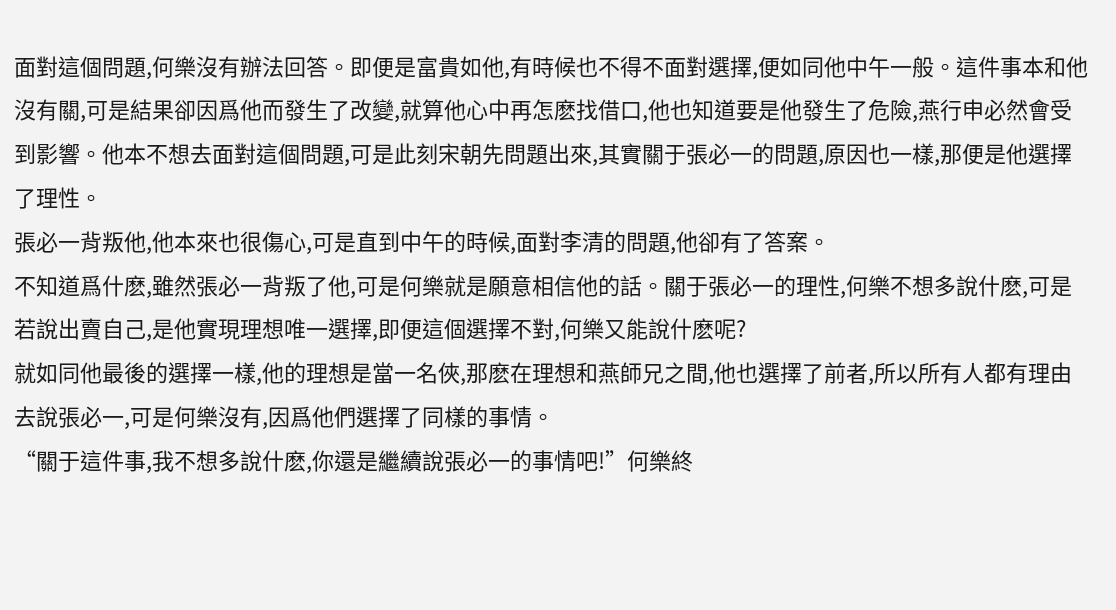面對這個問題,何樂沒有辦法回答。即便是富貴如他,有時候也不得不面對選擇,便如同他中午一般。這件事本和他沒有關,可是結果卻因爲他而發生了改變,就算他心中再怎麽找借口,他也知道要是他發生了危險,燕行申必然會受到影響。他本不想去面對這個問題,可是此刻宋朝先問題出來,其實關于張必一的問題,原因也一樣,那便是他選擇了理性。
張必一背叛他,他本來也很傷心,可是直到中午的時候,面對李清的問題,他卻有了答案。
不知道爲什麽,雖然張必一背叛了他,可是何樂就是願意相信他的話。關于張必一的理性,何樂不想多說什麽,可是若說出賣自己,是他實現理想唯一選擇,即便這個選擇不對,何樂又能說什麽呢?
就如同他最後的選擇一樣,他的理想是當一名俠,那麽在理想和燕師兄之間,他也選擇了前者,所以所有人都有理由去說張必一,可是何樂沒有,因爲他們選擇了同樣的事情。
“關于這件事,我不想多說什麽,你還是繼續說張必一的事情吧!”何樂終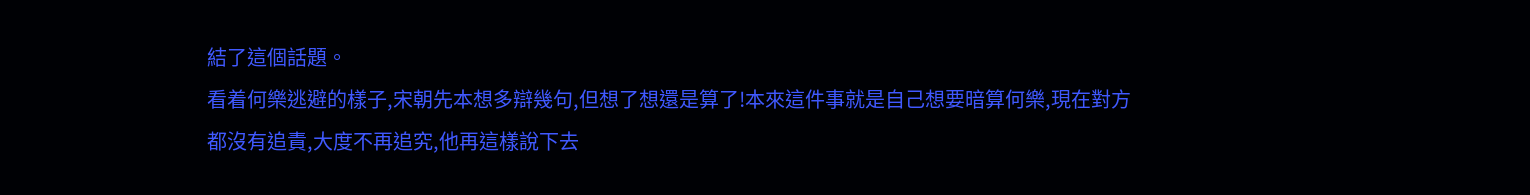結了這個話題。
看着何樂逃避的樣子,宋朝先本想多辯幾句,但想了想還是算了!本來這件事就是自己想要暗算何樂,現在對方都沒有追責,大度不再追究,他再這樣說下去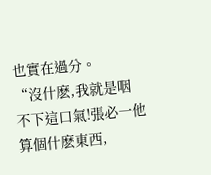也實在過分。
“沒什麽,我就是咽不下這口氣!張必一他算個什麽東西,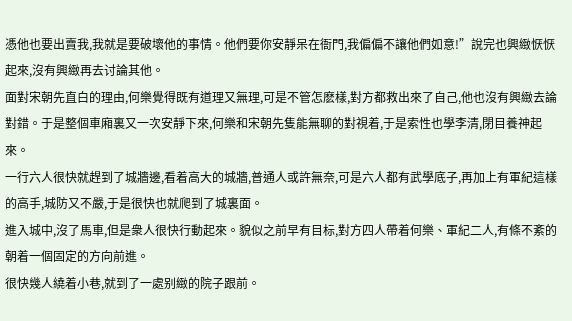憑他也要出賣我,我就是要破壞他的事情。他們要你安靜呆在衙門,我偏偏不讓他們如意!”說完也興緻恹恹起來,沒有興緻再去讨論其他。
面對宋朝先直白的理由,何樂覺得既有道理又無理,可是不管怎麽樣,對方都救出來了自己,他也沒有興緻去論對錯。于是整個車廂裏又一次安靜下來,何樂和宋朝先隻能無聊的對視着,于是索性也學李清,閉目養神起來。
一行六人很快就趕到了城牆邊,看着高大的城牆,普通人或許無奈,可是六人都有武學底子,再加上有軍紀這樣的高手,城防又不嚴,于是很快也就爬到了城裏面。
進入城中,沒了馬車,但是衆人很快行動起來。貌似之前早有目标,對方四人帶着何樂、軍紀二人,有條不紊的朝着一個固定的方向前進。
很快幾人繞着小巷,就到了一處别緻的院子跟前。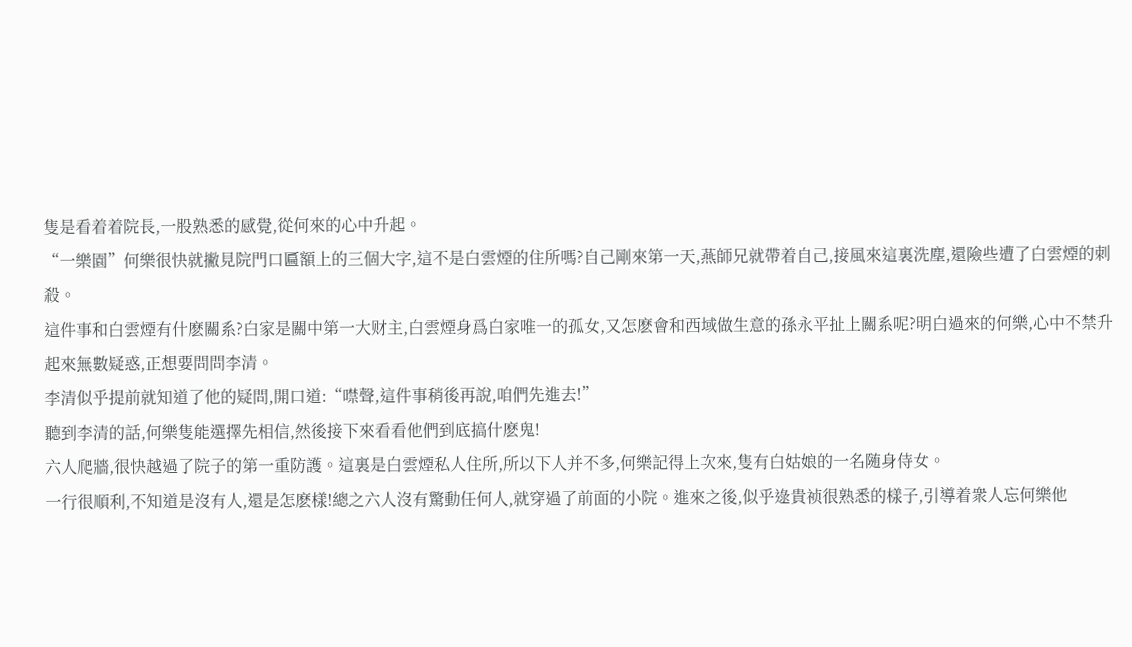隻是看着着院長,一股熟悉的感覺,從何來的心中升起。
“一樂園”何樂很快就撇見院門口匾額上的三個大字,這不是白雲煙的住所嗎?自己剛來第一天,燕師兄就帶着自己,接風來這裏洗塵,還險些遭了白雲煙的刺殺。
這件事和白雲煙有什麽關系?白家是關中第一大财主,白雲煙身爲白家唯一的孤女,又怎麽會和西域做生意的孫永平扯上關系呢?明白過來的何樂,心中不禁升起來無數疑惑,正想要問問李清。
李清似乎提前就知道了他的疑問,開口道:“噤聲,這件事稍後再說,咱們先進去!”
聽到李清的話,何樂隻能選擇先相信,然後接下來看看他們到底搞什麽鬼!
六人爬牆,很快越過了院子的第一重防護。這裏是白雲煙私人住所,所以下人并不多,何樂記得上次來,隻有白姑娘的一名随身侍女。
一行很順利,不知道是沒有人,還是怎麽樣!總之六人沒有驚動任何人,就穿過了前面的小院。進來之後,似乎逯貴祯很熟悉的樣子,引導着衆人忘何樂他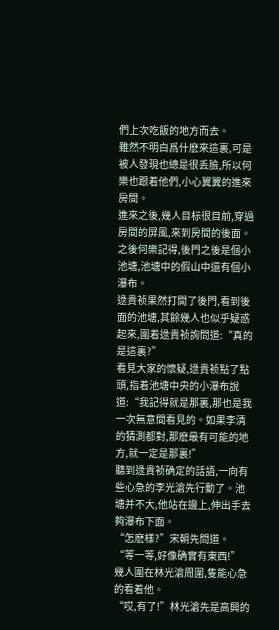們上次吃飯的地方而去。
雖然不明白爲什麽來這裏,可是被人發現也總是很丢臉,所以何樂也跟着他們,小心翼翼的進來房間。
進來之後,幾人目标很目前,穿過房間的屏風,來到房間的後面。之後何樂記得,後門之後是個小池塘,池塘中的假山中還有個小瀑布。
逯貴祯果然打開了後門,看到後面的池塘,其餘幾人也似乎疑惑起來,圍着逯貴祯詢問道:“真的是這裏?”
看見大家的懷疑,逯貴祯點了點頭,指着池塘中央的小瀑布說道:“我記得就是那裏,那也是我一次無意間看見的。如果李清的猜測都對,那麽最有可能的地方,就一定是那裏!”
聽到逯貴祯确定的話語,一向有些心急的李光滄先行動了。池塘并不大,他站在邊上,伸出手去夠瀑布下面。
“怎麽樣?”宋朝先問道。
“等一等,好像确實有東西!”
幾人圍在林光滄周圍,隻能心急的看着他。
“哎,有了!”林光滄先是高興的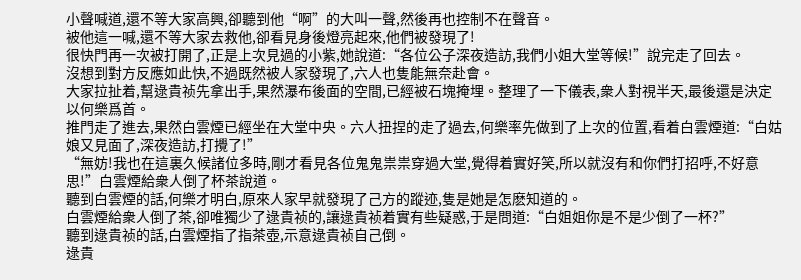小聲喊道,還不等大家高興,卻聽到他“啊”的大叫一聲,然後再也控制不在聲音。
被他這一喊,還不等大家去救他,卻看見身後燈亮起來,他們被發現了!
很快門再一次被打開了,正是上次見過的小紫,她說道:“各位公子深夜造訪,我們小姐大堂等候!”說完走了回去。
沒想到對方反應如此快,不過既然被人家發現了,六人也隻能無奈赴會。
大家拉扯着,幫逯貴祯先拿出手,果然瀑布後面的空間,已經被石塊掩埋。整理了一下儀表,衆人對視半天,最後還是決定以何樂爲首。
推門走了進去,果然白雲煙已經坐在大堂中央。六人扭捏的走了過去,何樂率先做到了上次的位置,看着白雲煙道:“白姑娘又見面了,深夜造訪,打攪了!”
“無妨!我也在這裏久候諸位多時,剛才看見各位鬼鬼祟祟穿過大堂,覺得着實好笑,所以就沒有和你們打招呼,不好意思!”白雲煙給衆人倒了杯茶說道。
聽到白雲煙的話,何樂才明白,原來人家早就發現了己方的蹤迹,隻是她是怎麽知道的。
白雲煙給衆人倒了茶,卻唯獨少了逯貴祯的,讓逯貴祯着實有些疑惑,于是問道:“白姐姐你是不是少倒了一杯?”
聽到逯貴祯的話,白雲煙指了指茶壺,示意逯貴祯自己倒。
逯貴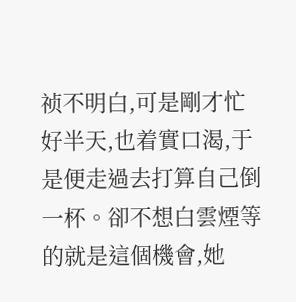祯不明白,可是剛才忙好半天,也着實口渴,于是便走過去打算自己倒一杯。卻不想白雲煙等的就是這個機會,她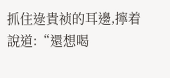抓住逯貴祯的耳邊,擰着說道:“還想喝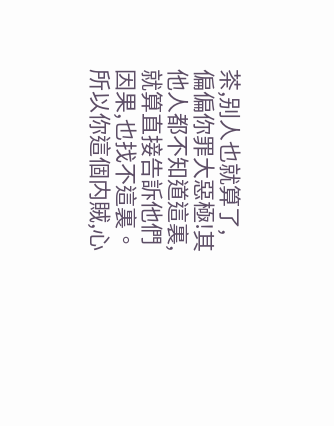茶,别人也就算了,偏偏你罪大惡極!其他人都不知道這裏,就算直接告訴他們因果,也找不這裏。所以你這個内賊,心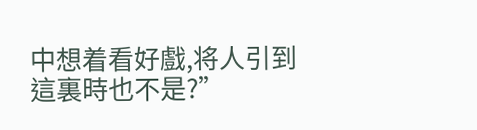中想着看好戲,将人引到這裏時也不是?”